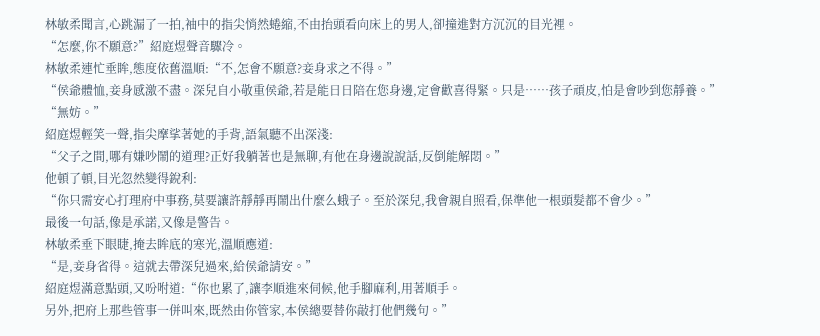林敏柔聞言,心跳漏了一拍,袖中的指尖悄然蜷縮,不由抬頭看向床上的男人,卻撞進對方沉沉的目光裡。
“怎麼,你不願意?”紹庭煜聲音驟冷。
林敏柔連忙垂眸,態度依舊溫順:“不,怎會不願意?妾身求之不得。”
“侯爺體恤,妾身感激不盡。深兒自小敬重侯爺,若是能日日陪在您身邊,定會歡喜得緊。只是……孩子頑皮,怕是會吵到您靜養。”
“無妨。”
紹庭煜輕笑一聲,指尖摩挲著她的手背,語氣聽不出深淺:
“父子之間,哪有嫌吵鬧的道理?正好我躺著也是無聊,有他在身邊說說話,反倒能解悶。”
他頓了頓,目光忽然變得銳利:
“你只需安心打理府中事務,莫要讓許靜靜再鬧出什麼么蛾子。至於深兒,我會親自照看,保準他一根頭髮都不會少。”
最後一句話,像是承諾,又像是警告。
林敏柔垂下眼睫,掩去眸底的寒光,溫順應道:
“是,妾身省得。這就去帶深兒過來,給侯爺請安。”
紹庭煜滿意點頭,又吩咐道:“你也累了,讓李順進來伺候,他手腳麻利,用著順手。
另外,把府上那些管事一併叫來,既然由你管家,本侯總要替你敲打他們幾句。”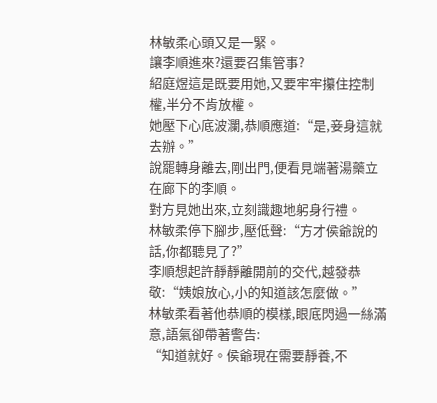林敏柔心頭又是一緊。
讓李順進來?還要召集管事?
紹庭煜這是既要用她,又要牢牢攥住控制權,半分不肯放權。
她壓下心底波瀾,恭順應道:“是,妾身這就去辦。”
說罷轉身離去,剛出門,便看見端著湯藥立在廊下的李順。
對方見她出來,立刻識趣地躬身行禮。
林敏柔停下腳步,壓低聲:“方才侯爺說的話,你都聽見了?”
李順想起許靜靜離開前的交代,越發恭敬:“姨娘放心,小的知道該怎麼做。”
林敏柔看著他恭順的模樣,眼底閃過一絲滿意,語氣卻帶著警告:
“知道就好。侯爺現在需要靜養,不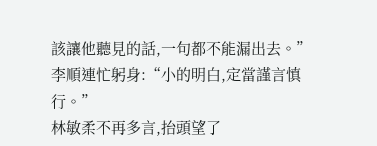該讓他聽見的話,一句都不能漏出去。”
李順連忙躬身:“小的明白,定當謹言慎行。”
林敏柔不再多言,抬頭望了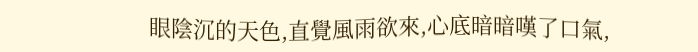眼陰沉的天色,直覺風雨欲來,心底暗暗嘆了口氣,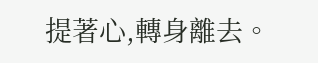提著心,轉身離去。